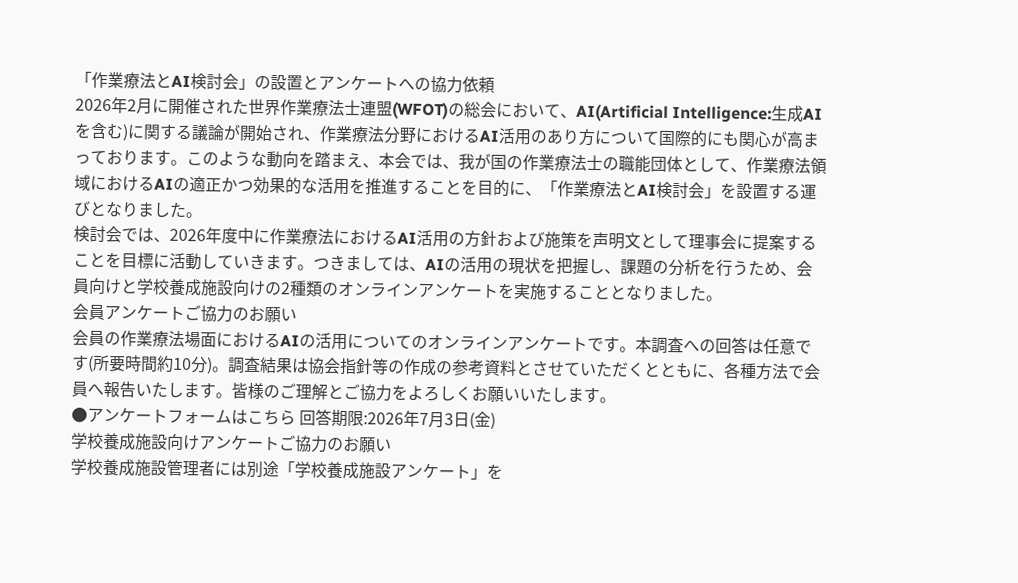「作業療法とAI検討会」の設置とアンケートへの協力依頼
2026年2月に開催された世界作業療法士連盟(WFOT)の総会において、AI(Artificial Intelligence:生成AIを含む)に関する議論が開始され、作業療法分野におけるAI活用のあり方について国際的にも関心が高まっております。このような動向を踏まえ、本会では、我が国の作業療法士の職能団体として、作業療法領域におけるAIの適正かつ効果的な活用を推進することを目的に、「作業療法とAI検討会」を設置する運びとなりました。
検討会では、2026年度中に作業療法におけるAI活用の方針および施策を声明文として理事会に提案することを目標に活動していきます。つきましては、AIの活用の現状を把握し、課題の分析を行うため、会員向けと学校養成施設向けの2種類のオンラインアンケートを実施することとなりました。
会員アンケートご協力のお願い
会員の作業療法場面におけるAIの活用についてのオンラインアンケートです。本調査への回答は任意です(所要時間約10分)。調査結果は協会指針等の作成の参考資料とさせていただくとともに、各種方法で会員へ報告いたします。皆様のご理解とご協力をよろしくお願いいたします。
●アンケートフォームはこちら 回答期限:2026年7月3日(金)
学校養成施設向けアンケートご協力のお願い
学校養成施設管理者には別途「学校養成施設アンケート」を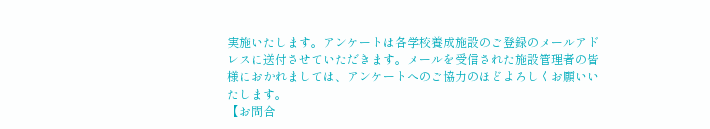実施いたします。アンケートは各学校養成施設のご登録のメールアドレスに送付させていただきます。メールを受信された施設管理者の皆様におかれましては、アンケートへのご協力のほどよろしくお願いいたします。
【お問合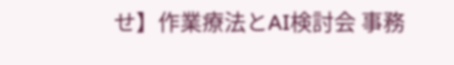せ】作業療法とAI検討会 事務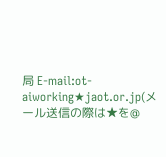局 E-mail:ot-aiworking★jaot.or.jp(メール送信の際は★を@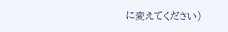に変えてください)